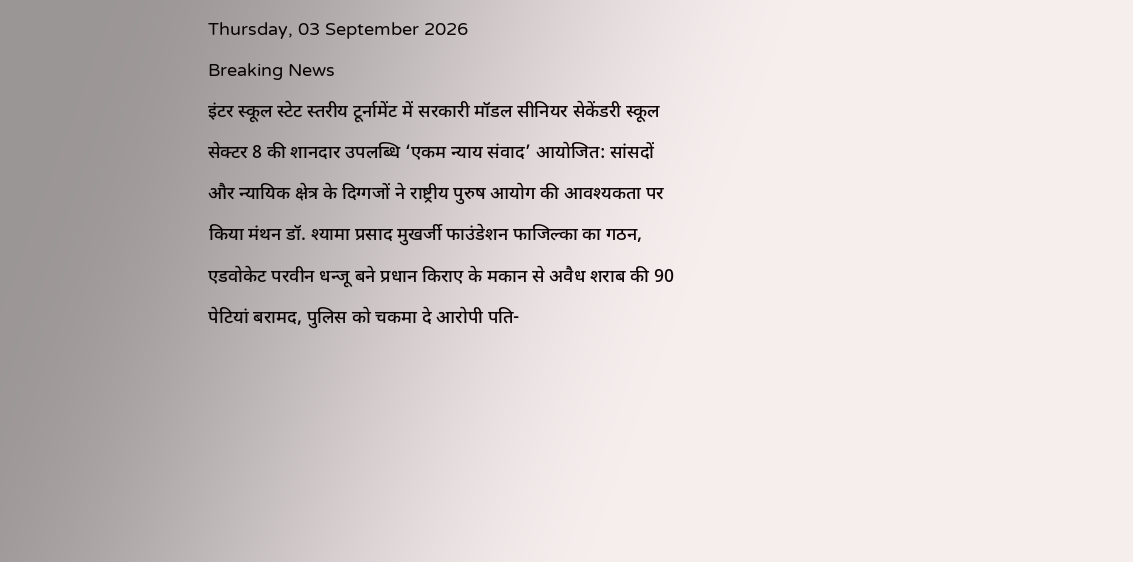Thursday, 03 September 2026
Breaking News
इंटर स्कूल स्टेट स्तरीय टूर्नामेंट में सरकारी मॉडल सीनियर सेकेंडरी स्कूल सेक्टर 8 की शानदार उपलब्धि ‘एकम न्याय संवाद’ आयोजित: सांसदों और न्यायिक क्षेत्र के दिग्गजों ने राष्ट्रीय पुरुष आयोग की आवश्यकता पर किया मंथन डॉ. श्यामा प्रसाद मुखर्जी फाउंडेशन फाजिल्का का गठन, एडवोकेट परवीन धन्जू बने प्रधान किराए के मकान से अवैध शराब की 90 पेटियां बरामद, पुलिस को चकमा दे आरोपी पति-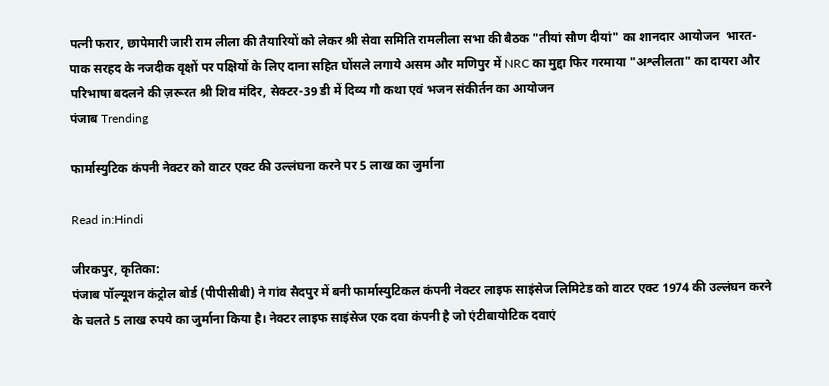पत्नी फरार, छापेमारी जारी राम लीला की तैयारियों को लेकर श्री सेवा समिति रामलीला सभा की बैठक "तीयां सौण दीयां" का शानदार आयोजन  भारत-पाक सरहद के नजदीक वृक्षों पर पक्षियों के लिए दाना सहित घोंसले लगाये असम और मणिपुर में NRC का मुद्दा फिर गरमाया "अश्लीलता" का दायरा और परिभाषा बदलने की ज़रूरत श्री शिव मंदिर, सेक्टर-39 डी में दिव्य गौ कथा एवं भजन संकीर्तन का आयोजन
पंजाब Trending

फार्मास्युटिक कंपनी नेक्टर को वाटर एक्ट की उल्लंघना करने पर 5 लाख का जुर्माना

Read in:Hindi

जीरकपुर, कृतिका:
पंजाब पॉल्यूशन कंट्रोल बोर्ड (पीपीसीबी) ने गांव सैदपुर में बनी फार्मास्युटिकल कंपनी नेक्टर लाइफ साइंसेज लिमिटेड को वाटर एक्ट 1974 की उल्लंघन करने के चलते 5 लाख रुपये का जुर्माना किया है। नेक्टर लाइफ साइंसेज एक दवा कंपनी है जो एंटीबायोटिक दवाएं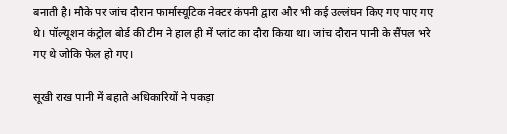बनाती है। मौके पर जांच दौरान फार्मास्यूटिक नेक्टर कंपनी द्वारा और भी कई उल्लंघन किए गए पाए गए थे। पॉल्यूशन कंट्रोल बोर्ड की टीम ने हाल ही में प्लांट का दौरा किया था। जांच दौरान पानी के सैंपल भरे गए थे जोकि फेल हो गए।

सूखी राख पानी में बहाते अधिकारियों ने पकड़ा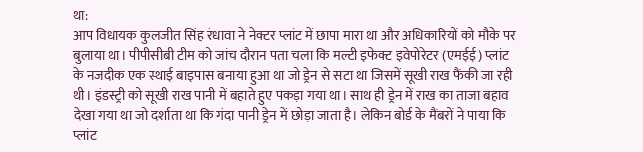था:
आप विधायक कुलजीत सिंह रंधावा ने नेक्टर प्लांट में छापा मारा था और अधिकारियों को मौके पर बुलाया था। पीपीसीबी टीम को जांच दौरान पता चला कि मल्टी इफेक्ट इवेपोरेटर (एमईई) प्लांट के नजदीक एक स्थाई बाइपास बनाया हुआ था जो ड्रेन से सटा था जिसमें सूखी राख फैंकी जा रही थी। इंडस्ट्री को सूखी राख पानी में बहाते हुए पकड़ा गया था। साथ ही ड्रेन में राख का ताजा बहाव देखा गया था जो दर्शाता था कि गंदा पानी ड्रेन में छोड़ा जाता है। लेकिन बोर्ड के मैंबरों ने पाया कि प्लांट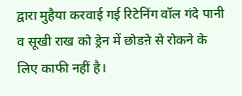द्वारा मुहैया करवाई गई रिटेनिंग वॉल गंदे पानी व सूखी राख को ड्रेन में छोडऩे से रोकने के लिए काफी नहीं है।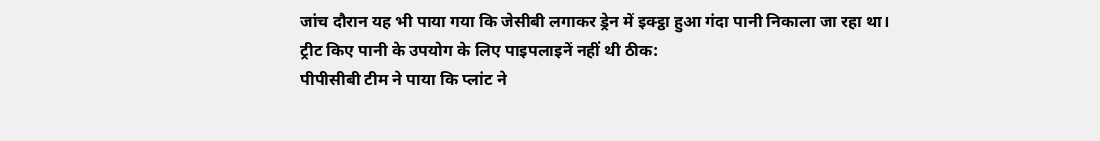जांच दौरान यह भी पाया गया कि जेसीबी लगाकर ड्रेन में इक्ट्ठा हुआ गंदा पानी निकाला जा रहा था।
ट्रीट किए पानी के उपयोग के लिए पाइपलाइनें नहीं थी ठीक:
पीपीसीबी टीम ने पाया कि प्लांट ने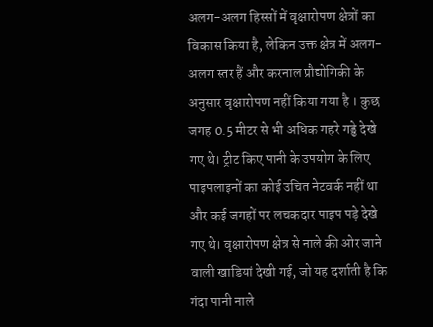अलग-अलग हिस्सों में वृक्षारोपण क्षेत्रों का विकास किया है, लेकिन उक्त क्षेत्र में अलग-अलग स्तर हैं और करनाल प्रौद्योगिकी के अनुसार वृक्षारोपण नहीं किया गया है । कुछ जगह 0.5 मीटर से भी अधिक गहरे गड्ढे देखे गए थे। ट्रीट किए पानी के उपयोग के लिए पाइपलाइनों का कोई उचित नेटवर्क नहीं था और कई जगहों पर लचकदार पाइप पड़े देखे गए थे। वृक्षारोपण क्षेत्र से नाले की ओर जाने वाली खाडियां देखी गई, जो यह दर्शाती है कि गंदा पानी नाले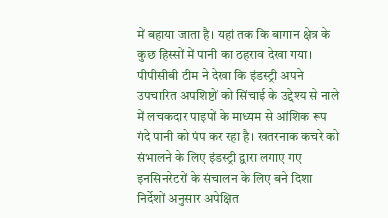में बहाया जाता है। यहां तक कि बागान क्षेत्र के कुछ हिस्सों में पानी का ठहराव देखा गया। पीपीसीबी टीम ने देखा कि इंडस्ट्री अपने उपचारित अपशिष्टों को सिंचाई के उद्देश्य से नाले में लचकदार पाइपों के माध्यम से आंशिक रूप गंदे पानी को पंप कर रहा है। खतरनाक कचरे को संभालने के लिए इंडस्ट्री द्वारा लगाए गए इनसिनरेटरों के संचालन के लिए बने दिशा निर्देशों अनुसार अपेक्षित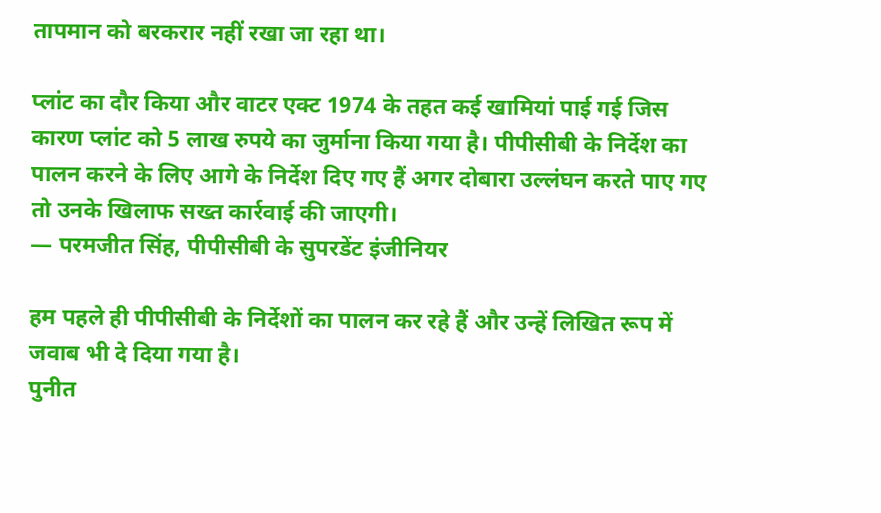तापमान को बरकरार नहीं रखा जा रहा था।

प्लांट का दौर किया और वाटर एक्ट 1974 के तहत कई खामियां पाई गई जिस कारण प्लांट को 5 लाख रुपये का जुर्माना किया गया है। पीपीसीबी के निर्देश का पालन करने के लिए आगे के निर्देश दिए गए हैं अगर दोबारा उल्लंघन करते पाए गए तो उनके खिलाफ सख्त कार्रवाई की जाएगी।
— परमजीत सिंह, पीपीसीबी के सुपरडेंट इंजीनियर

हम पहले ही पीपीसीबी के निर्देशों का पालन कर रहे हैं और उन्हें लिखित रूप में जवाब भी दे दिया गया है।
पुनीत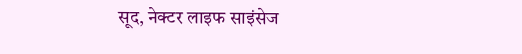सूद, नेक्टर लाइफ साइंसेज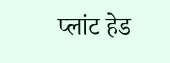प्लांट हेड